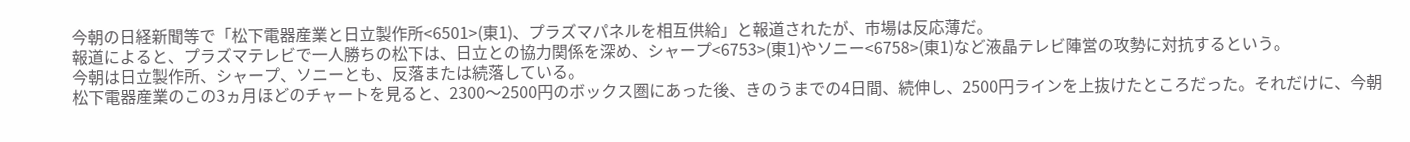今朝の日経新聞等で「松下電器産業と日立製作所<6501>(東1)、プラズマパネルを相互供給」と報道されたが、市場は反応薄だ。
報道によると、プラズマテレビで一人勝ちの松下は、日立との協力関係を深め、シャープ<6753>(東1)やソニー<6758>(東1)など液晶テレビ陣営の攻勢に対抗するという。
今朝は日立製作所、シャープ、ソニーとも、反落または続落している。
松下電器産業のこの3ヵ月ほどのチャートを見ると、2300〜2500円のボックス圏にあった後、きのうまでの4日間、続伸し、2500円ラインを上抜けたところだった。それだけに、今朝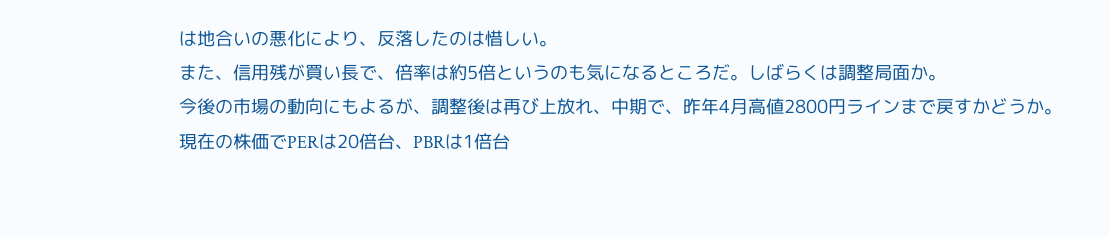は地合いの悪化により、反落したのは惜しい。
また、信用残が買い長で、倍率は約5倍というのも気になるところだ。しばらくは調整局面か。
今後の市場の動向にもよるが、調整後は再び上放れ、中期で、昨年4月高値2800円ラインまで戻すかどうか。現在の株価でPERは20倍台、PBRは1倍台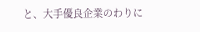と、大手優良企業のわりに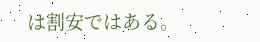は割安ではある。